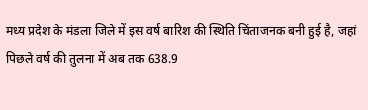मध्य प्रदेश के मंडला जिले में इस वर्ष बारिश की स्थिति चिंताजनक बनी हुई है, जहां पिछले वर्ष की तुलना में अब तक 638.9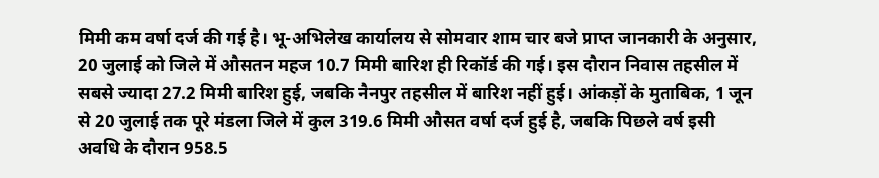मिमी कम वर्षा दर्ज की गई है। भू-अभिलेख कार्यालय से सोमवार शाम चार बजे प्राप्त जानकारी के अनुसार, 20 जुलाई को जिले में औसतन महज 10.7 मिमी बारिश ही रिकॉर्ड की गई। इस दौरान निवास तहसील में सबसे ज्यादा 27.2 मिमी बारिश हुई, जबकि नैनपुर तहसील में बारिश नहीं हुई। आंकड़ों के मुताबिक, 1 जून से 20 जुलाई तक पूरे मंडला जिले में कुल 319.6 मिमी औसत वर्षा दर्ज हुई है, जबकि पिछले वर्ष इसी अवधि के दौरान 958.5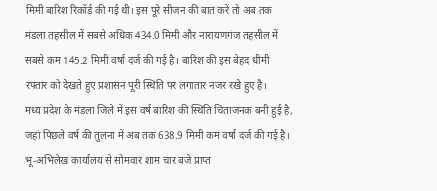मिमी बारिश रिकॉर्ड की गई थी। इस पूरे सीजन की बात करें तो अब तक मंडला तहसील में सबसे अधिक 434.0 मिमी और नारायणगंज तहसील में सबसे कम 145.2 मिमी वर्षा दर्ज की गई है। बारिश की इस बेहद धीमी रफ्तार को देखते हुए प्रशासन पूरी स्थिति पर लगातार नजर रखे हुए है।
मध्य प्रदेश के मंडला जिले में इस वर्ष बारिश की स्थिति चिंताजनक बनी हुई है, जहां पिछले वर्ष की तुलना में अब तक 638.9 मिमी कम वर्षा दर्ज की गई है। भू-अभिलेख कार्यालय से सोमवार शाम चार बजे प्राप्त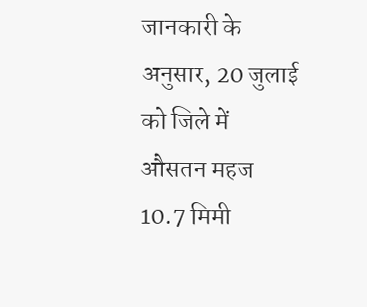जानकारी के अनुसार, 20 जुलाई को जिले में औसतन महज 10.7 मिमी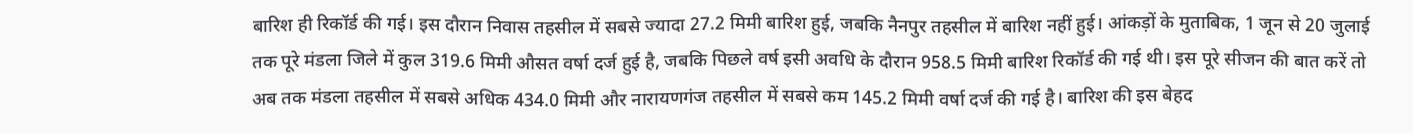बारिश ही रिकॉर्ड की गई। इस दौरान निवास तहसील में सबसे ज्यादा 27.2 मिमी बारिश हुई, जबकि नैनपुर तहसील में बारिश नहीं हुई। आंकड़ों के मुताबिक, 1 जून से 20 जुलाई तक पूरे मंडला जिले में कुल 319.6 मिमी औसत वर्षा दर्ज हुई है, जबकि पिछले वर्ष इसी अवधि के दौरान 958.5 मिमी बारिश रिकॉर्ड की गई थी। इस पूरे सीजन की बात करें तो अब तक मंडला तहसील में सबसे अधिक 434.0 मिमी और नारायणगंज तहसील में सबसे कम 145.2 मिमी वर्षा दर्ज की गई है। बारिश की इस बेहद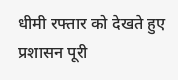धीमी रफ्तार को देखते हुए प्रशासन पूरी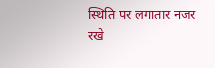स्थिति पर लगातार नजर रखे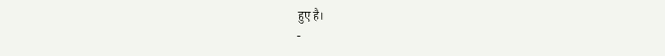हुए है।
-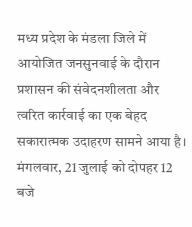मध्य प्रदेश के मंडला जिले में आयोजित जनसुनवाई के दौरान प्रशासन की संवेदनशीलता और त्वरित कार्रवाई का एक बेहद सकारात्मक उदाहरण सामने आया है। मंगलवार, 21 जुलाई को दोपहर 12 बजे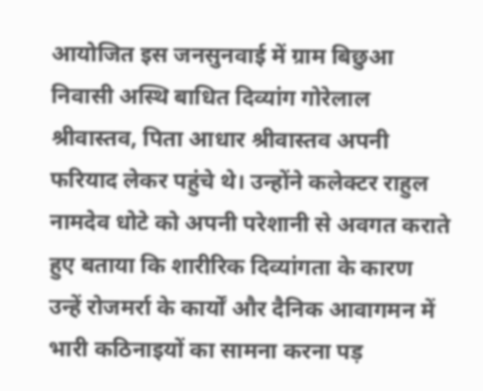आयोजित इस जनसुनवाई में ग्राम बिछुआ निवासी अस्थि बाधित दिव्यांग गोरेलाल श्रीवास्तव, पिता आधार श्रीवास्तव अपनी फरियाद लेकर पहुंचे थे। उन्होंने कलेक्टर राहुल नामदेव धोटे को अपनी परेशानी से अवगत कराते हुए बताया कि शारीरिक दिव्यांगता के कारण उन्हें रोजमर्रा के कार्यों और दैनिक आवागमन में भारी कठिनाइयों का सामना करना पड़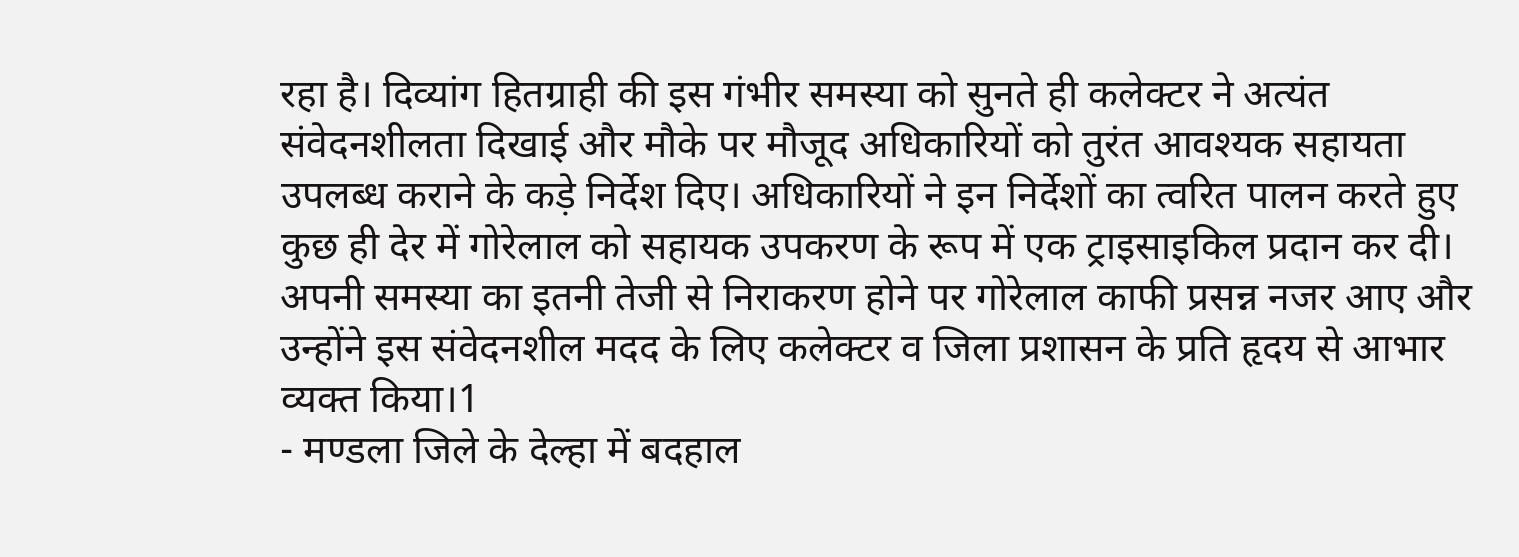रहा है। दिव्यांग हितग्राही की इस गंभीर समस्या को सुनते ही कलेक्टर ने अत्यंत संवेदनशीलता दिखाई और मौके पर मौजूद अधिकारियों को तुरंत आवश्यक सहायता उपलब्ध कराने के कड़े निर्देश दिए। अधिकारियों ने इन निर्देशों का त्वरित पालन करते हुए कुछ ही देर में गोरेलाल को सहायक उपकरण के रूप में एक ट्राइसाइकिल प्रदान कर दी। अपनी समस्या का इतनी तेजी से निराकरण होने पर गोरेलाल काफी प्रसन्न नजर आए और उन्होंने इस संवेदनशील मदद के लिए कलेक्टर व जिला प्रशासन के प्रति हृदय से आभार व्यक्त किया।1
- मण्डला जिले के देल्हा में बदहाल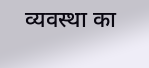व्यवस्था का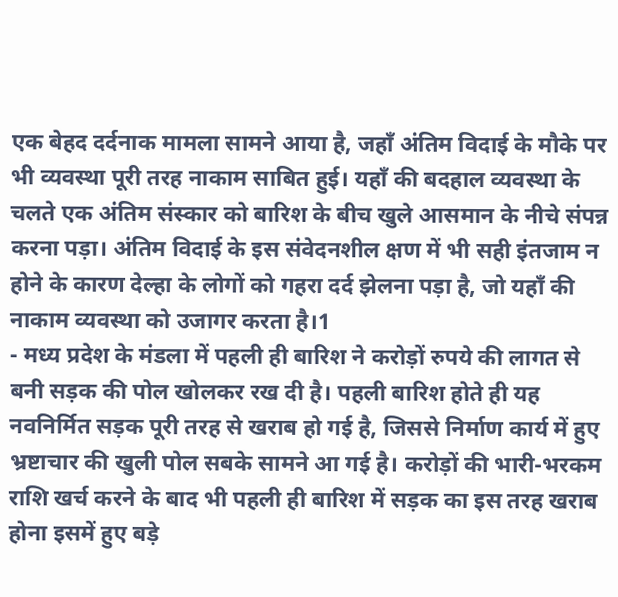एक बेहद दर्दनाक मामला सामने आया है, जहाँ अंतिम विदाई के मौके पर भी व्यवस्था पूरी तरह नाकाम साबित हुई। यहाँ की बदहाल व्यवस्था के चलते एक अंतिम संस्कार को बारिश के बीच खुले आसमान के नीचे संपन्न करना पड़ा। अंतिम विदाई के इस संवेदनशील क्षण में भी सही इंतजाम न होने के कारण देल्हा के लोगों को गहरा दर्द झेलना पड़ा है, जो यहाँ की नाकाम व्यवस्था को उजागर करता है।1
- मध्य प्रदेश के मंडला में पहली ही बारिश ने करोड़ों रुपये की लागत से बनी सड़क की पोल खोलकर रख दी है। पहली बारिश होते ही यह नवनिर्मित सड़क पूरी तरह से खराब हो गई है, जिससे निर्माण कार्य में हुए भ्रष्टाचार की खुली पोल सबके सामने आ गई है। करोड़ों की भारी-भरकम राशि खर्च करने के बाद भी पहली ही बारिश में सड़क का इस तरह खराब होना इसमें हुए बड़े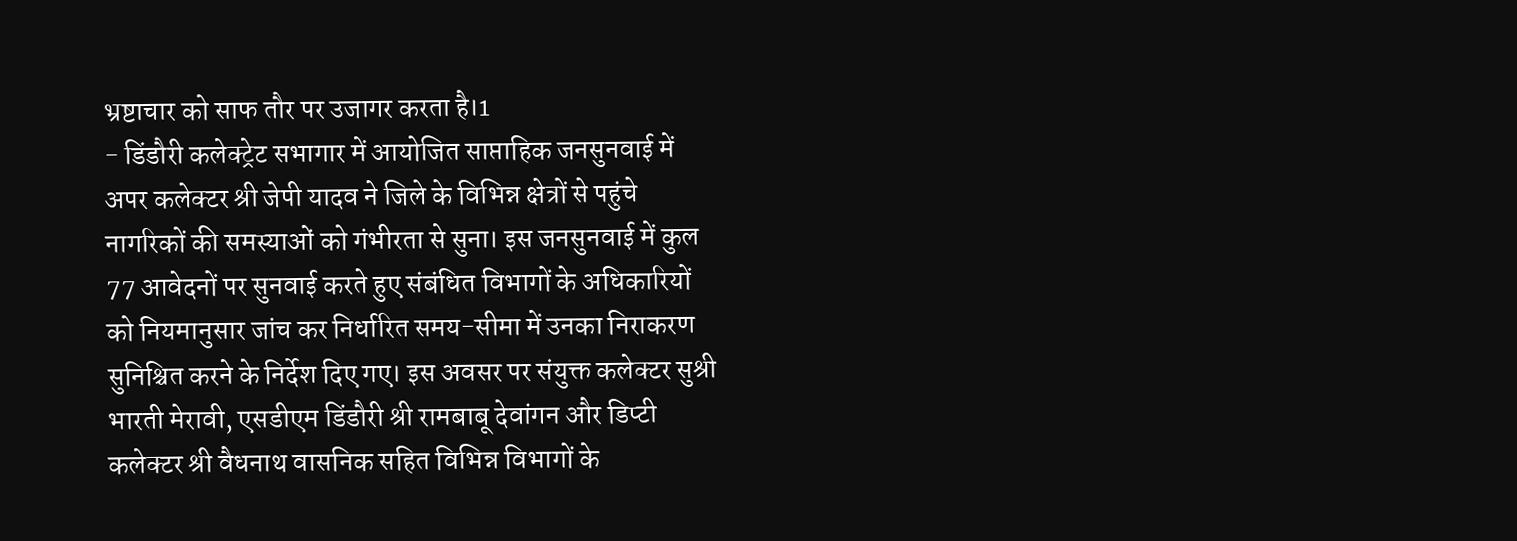भ्रष्टाचार को साफ तौर पर उजागर करता है।1
- डिंडौरी कलेक्ट्रेट सभागार में आयोजित साप्ताहिक जनसुनवाई में अपर कलेक्टर श्री जेपी यादव ने जिले के विभिन्न क्षेत्रों से पहुंचे नागरिकों की समस्याओं को गंभीरता से सुना। इस जनसुनवाई में कुल 77 आवेदनों पर सुनवाई करते हुए संबंधित विभागों के अधिकारियों को नियमानुसार जांच कर निर्धारित समय-सीमा में उनका निराकरण सुनिश्चित करने के निर्देश दिए गए। इस अवसर पर संयुक्त कलेक्टर सुश्री भारती मेरावी, एसडीएम डिंडौरी श्री रामबाबू देवांगन और डिप्टी कलेक्टर श्री वैधनाथ वासनिक सहित विभिन्न विभागों के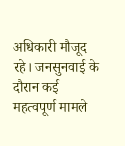अधिकारी मौजूद रहे। जनसुनवाई के दौरान कई महत्वपूर्ण मामले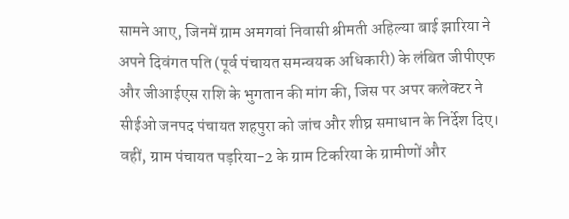सामने आए, जिनमें ग्राम अमगवां निवासी श्रीमती अहिल्या बाई झारिया ने अपने दिवंगत पति (पूर्व पंचायत समन्वयक अधिकारी) के लंबित जीपीएफ और जीआईएस राशि के भुगतान की मांग की, जिस पर अपर कलेक्टर ने सीईओ जनपद पंचायत शहपुरा को जांच और शीघ्र समाधान के निर्देश दिए। वहीं, ग्राम पंचायत पड़रिया-2 के ग्राम टिकरिया के ग्रामीणों और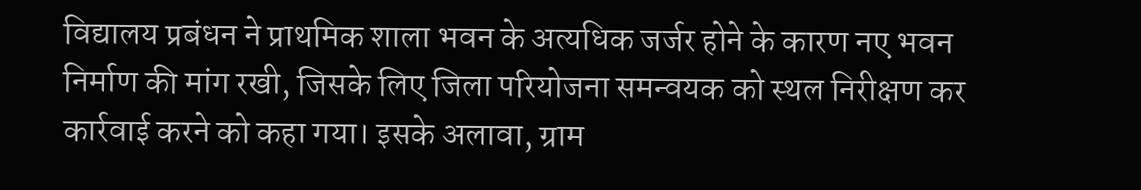विद्यालय प्रबंधन ने प्राथमिक शाला भवन के अत्यधिक जर्जर होने के कारण नए भवन निर्माण की मांग रखी, जिसके लिए जिला परियोजना समन्वयक को स्थल निरीक्षण कर कार्रवाई करने को कहा गया। इसके अलावा, ग्राम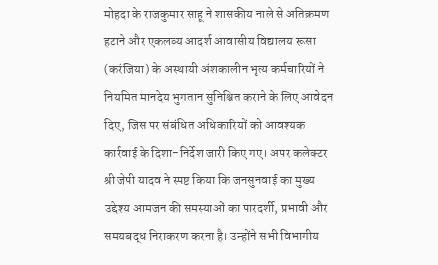मोहदा के राजकुमार साहू ने शासकीय नाले से अतिक्रमण हटाने और एकलव्य आदर्श आवासीय विद्यालय रूसा (करंजिया) के अस्थायी अंशकालीन भृत्य कर्मचारियों ने नियमित मानदेय भुगतान सुनिश्चित कराने के लिए आवेदन दिए, जिस पर संबंधित अधिकारियों को आवश्यक कार्रवाई के दिशा-निर्देश जारी किए गए। अपर कलेक्टर श्री जेपी यादव ने स्पष्ट किया कि जनसुनवाई का मुख्य उद्देश्य आमजन की समस्याओं का पारदर्शी, प्रभावी और समयबद्ध निराकरण करना है। उन्होंने सभी विभागीय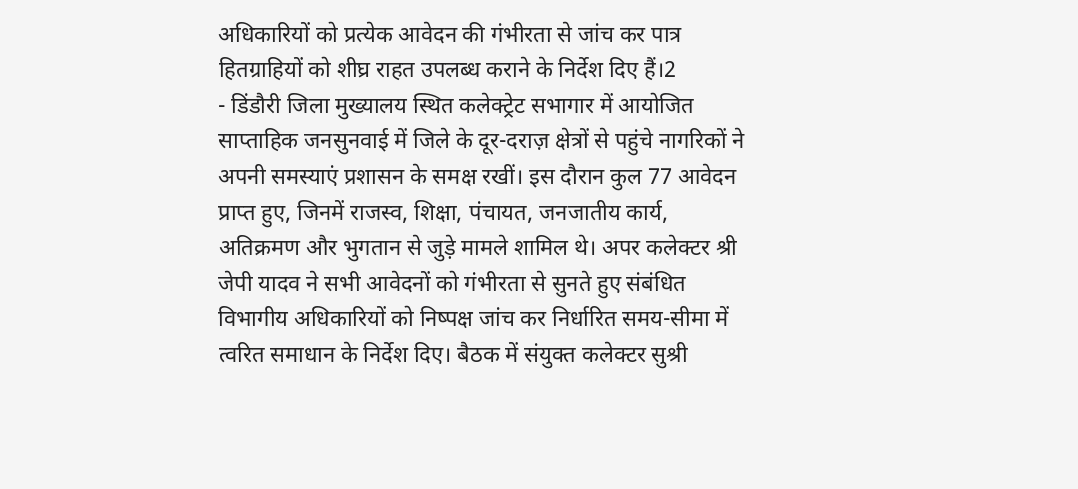अधिकारियों को प्रत्येक आवेदन की गंभीरता से जांच कर पात्र हितग्राहियों को शीघ्र राहत उपलब्ध कराने के निर्देश दिए हैं।2
- डिंडौरी जिला मुख्यालय स्थित कलेक्ट्रेट सभागार में आयोजित साप्ताहिक जनसुनवाई में जिले के दूर-दराज़ क्षेत्रों से पहुंचे नागरिकों ने अपनी समस्याएं प्रशासन के समक्ष रखीं। इस दौरान कुल 77 आवेदन प्राप्त हुए, जिनमें राजस्व, शिक्षा, पंचायत, जनजातीय कार्य, अतिक्रमण और भुगतान से जुड़े मामले शामिल थे। अपर कलेक्टर श्री जेपी यादव ने सभी आवेदनों को गंभीरता से सुनते हुए संबंधित विभागीय अधिकारियों को निष्पक्ष जांच कर निर्धारित समय-सीमा में त्वरित समाधान के निर्देश दिए। बैठक में संयुक्त कलेक्टर सुश्री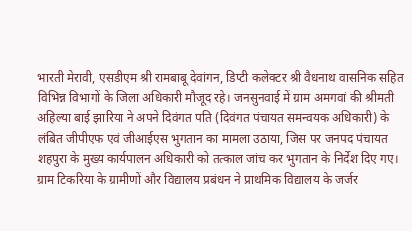भारती मेरावी, एसडीएम श्री रामबाबू देवांगन, डिप्टी कलेक्टर श्री वैधनाथ वासनिक सहित विभिन्न विभागों के जिला अधिकारी मौजूद रहे। जनसुनवाई में ग्राम अमगवां की श्रीमती अहिल्या बाई झारिया ने अपने दिवंगत पति (दिवंगत पंचायत समन्वयक अधिकारी) के लंबित जीपीएफ एवं जीआईएस भुगतान का मामला उठाया, जिस पर जनपद पंचायत शहपुरा के मुख्य कार्यपालन अधिकारी को तत्काल जांच कर भुगतान के निर्देश दिए गए। ग्राम टिकरिया के ग्रामीणों और विद्यालय प्रबंधन ने प्राथमिक विद्यालय के जर्जर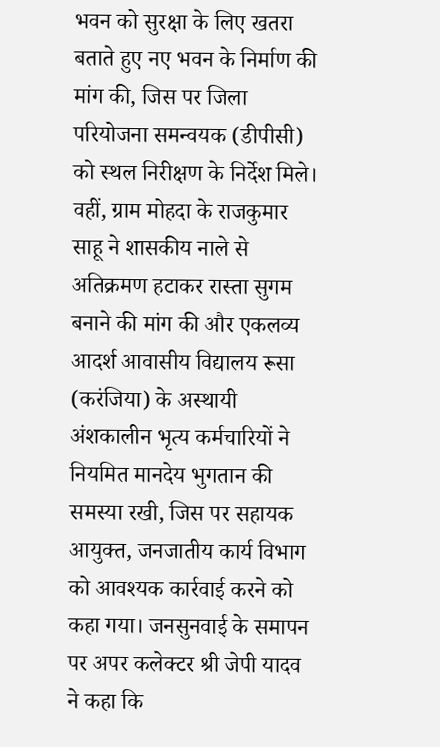भवन को सुरक्षा के लिए खतरा बताते हुए नए भवन के निर्माण की मांग की, जिस पर जिला परियोजना समन्वयक (डीपीसी) को स्थल निरीक्षण के निर्देश मिले। वहीं, ग्राम मोहदा के राजकुमार साहू ने शासकीय नाले से अतिक्रमण हटाकर रास्ता सुगम बनाने की मांग की और एकलव्य आदर्श आवासीय विद्यालय रूसा (करंजिया) के अस्थायी अंशकालीन भृत्य कर्मचारियों ने नियमित मानदेय भुगतान की समस्या रखी, जिस पर सहायक आयुक्त, जनजातीय कार्य विभाग को आवश्यक कार्रवाई करने को कहा गया। जनसुनवाई के समापन पर अपर कलेक्टर श्री जेपी यादव ने कहा कि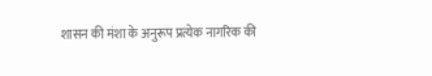शासन की मंशा के अनुरूप प्रत्येक नागरिक की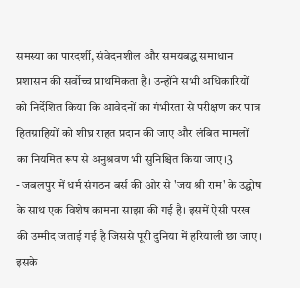समस्या का पारदर्शी, संवेदनशील और समयबद्ध समाधान प्रशासन की सर्वोच्च प्राथमिकता है। उन्होंने सभी अधिकारियों को निर्देशित किया कि आवेदनों का गंभीरता से परीक्षण कर पात्र हितग्राहियों को शीघ्र राहत प्रदान की जाए और लंबित मामलों का नियमित रूप से अनुश्रवण भी सुनिश्चित किया जाए।3
- जबलपुर में धर्म संगठन बर्स की ओर से 'जय श्री राम' के उद्घोष के साथ एक विशेष कामना साझा की गई है। इसमें ऐसी परख की उम्मीद जताई गई है जिससे पूरी दुनिया में हरियाली छा जाए। इसके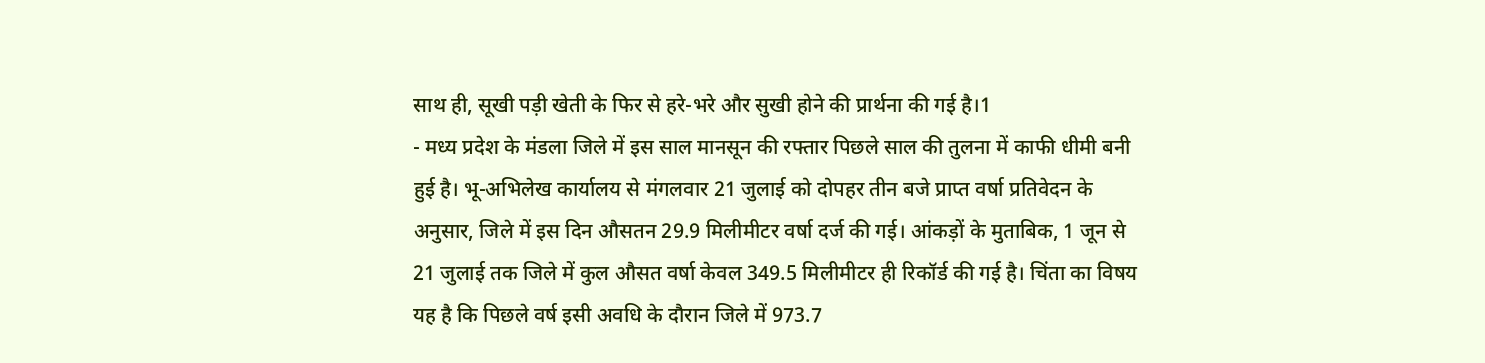साथ ही, सूखी पड़ी खेती के फिर से हरे-भरे और सुखी होने की प्रार्थना की गई है।1
- मध्य प्रदेश के मंडला जिले में इस साल मानसून की रफ्तार पिछले साल की तुलना में काफी धीमी बनी हुई है। भू-अभिलेख कार्यालय से मंगलवार 21 जुलाई को दोपहर तीन बजे प्राप्त वर्षा प्रतिवेदन के अनुसार, जिले में इस दिन औसतन 29.9 मिलीमीटर वर्षा दर्ज की गई। आंकड़ों के मुताबिक, 1 जून से 21 जुलाई तक जिले में कुल औसत वर्षा केवल 349.5 मिलीमीटर ही रिकॉर्ड की गई है। चिंता का विषय यह है कि पिछले वर्ष इसी अवधि के दौरान जिले में 973.7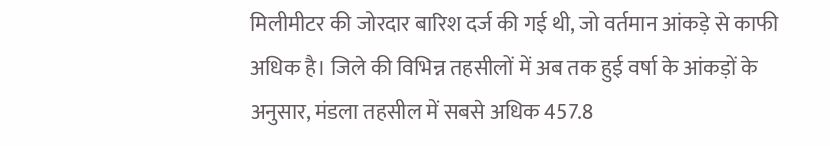मिलीमीटर की जोरदार बारिश दर्ज की गई थी, जो वर्तमान आंकड़े से काफी अधिक है। जिले की विभिन्न तहसीलों में अब तक हुई वर्षा के आंकड़ों के अनुसार, मंडला तहसील में सबसे अधिक 457.8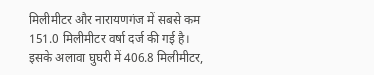मिलीमीटर और नारायणगंज में सबसे कम 151.0 मिलीमीटर वर्षा दर्ज की गई है। इसके अलावा घुघरी में 406.8 मिलीमीटर,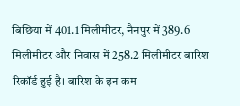बिछिया में 401.1 मिलीमीटर, नैनपुर में 389.6 मिलीमीटर और निवास में 258.2 मिलीमीटर बारिश रिकॉर्ड हुई है। बारिश के इन कम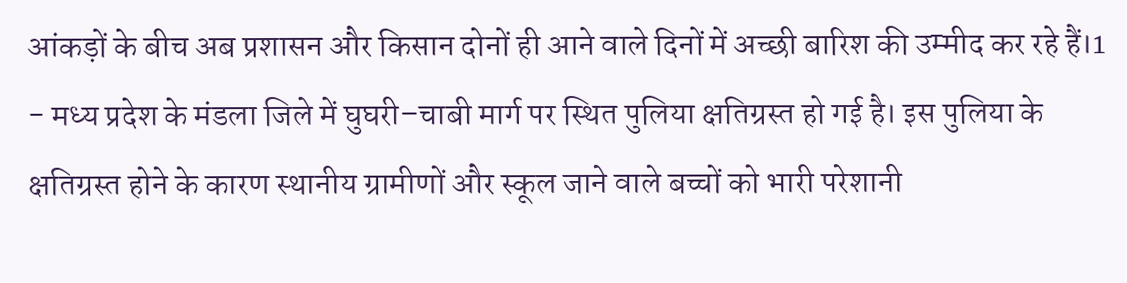आंकड़ों के बीच अब प्रशासन और किसान दोनों ही आने वाले दिनों में अच्छी बारिश की उम्मीद कर रहे हैं।1
- मध्य प्रदेश के मंडला जिले में घुघरी–चाबी मार्ग पर स्थित पुलिया क्षतिग्रस्त हो गई है। इस पुलिया के क्षतिग्रस्त होने के कारण स्थानीय ग्रामीणों और स्कूल जाने वाले बच्चों को भारी परेशानी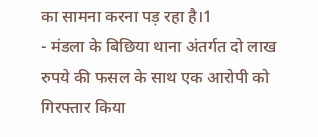का सामना करना पड़ रहा है।1
- मंडला के बिछिया थाना अंतर्गत दो लाख रुपये की फसल के साथ एक आरोपी को गिरफ्तार किया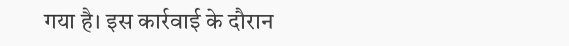गया है। इस कार्रवाई के दौरान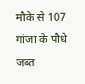मौके से 107 गांजा के पौधे जब्त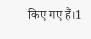किए गए हैं।1